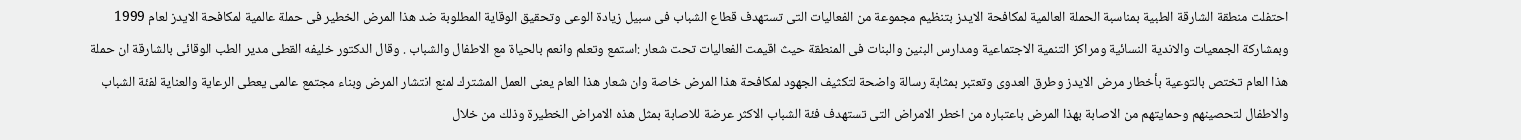احتفلت منطقة الشارقة الطبية بمناسبة الحملة العالمية لمكافحة الايدز بتنظيم مجموعة من الفعاليات التى تستهدف قطاع الشباب فى سبيل زيادة الوعى وتحقيق الوقاية المطلوبة ضد هذا المرض الخطير فى حملة عالمية لمكافحة الايدز لعام 1999 وبمشاركة الجمعيات والاندية النسائية ومراكز التنمية الاجتماعية ومدارس البنين والبنات فى المنطقة حيث اقيمت الفعاليات تحت شعار :استمع وتعلم وانعم بالحياة مع الاطفال والشباب . وقال الدكتور خليفه القطى مدير الطب الوقائى بالشارقة ان حملة هذا العام تختص بالتوعية بأخطار مرض الايدز وطرق العدوى وتعتبر بمثابة رسالة واضحة لتكثيف الجهود لمكافحة هذا المرض خاصة وان شعار هذا العام يعنى العمل المشترك لمنع انتشار المرض وبناء مجتمع عالمى يعطى الرعاية والعناية لفئة الشباب والاطفال لتحصينهم وحمايتهم من الاصابة بهذا المرض باعتباره من اخطر الامراض التى تستهدف فئة الشباب الاكثر عرضة للاصابة بمثل هذه الامراض الخطيرة وذلك من خلال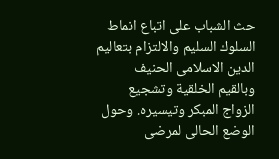حث الشباب على اتباع انماط السلوك السليم والالتزام بتعاليم الدين الاسلامى الحنيف وبالقيم الخلقية وتشجيع الزواج المبكر وتيسيره. وحول الوضع الحالى لمرضى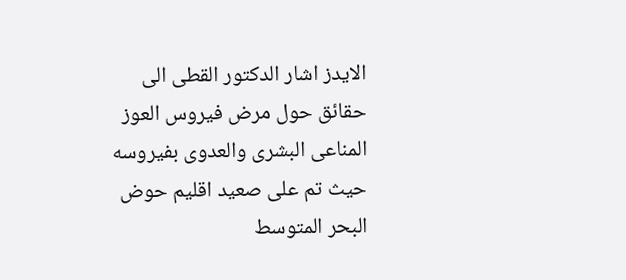الايدز اشار الدكتور القطى الى حقائق حول مرض فيروس العوز المناعى البشرى والعدوى بفيروسه حيث تم على صعيد اقليم حوض البحر المتوسط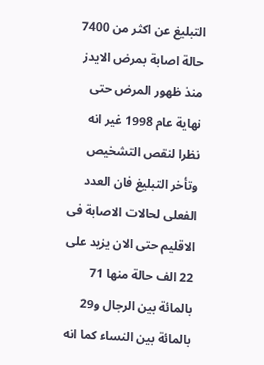التبليغ عن اكثر من 7400 حالة اصابة بمرض الايدز منذ ظهور المرض حتى نهاية عام 1998 غير انه نظرا لنقص التشخيص وتأخر التبليغ فان العدد الفعلى لحالات الاصابة فى الاقليم حتى الان يزيد على 22 الف حالة منها 71 بالمائة بين الرجال و29 بالمائة بين النساء كما انه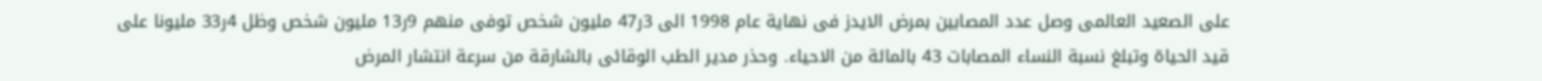على الصعيد العالمى وصل عدد المصابين بمرض الايدز فى نهاية عام 1998 الى 3ر47 مليون شخص توفى منهم 9ر13 مليون شخص وظل 4ر33 مليونا على قيد الحياة وتبلغ نسبة النساء المصابات 43 بالمائة من الاحياء. وحذر مدير الطب الوقائى بالشارقة من سرعة انتشار المرض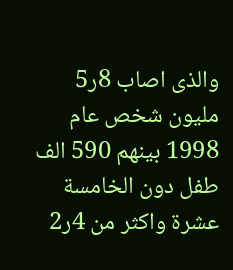والذى اصاب 8ر5 مليون شخص عام 1998 بينهم 590 الف طفل دون الخامسة عشرة واكثر من 4ر2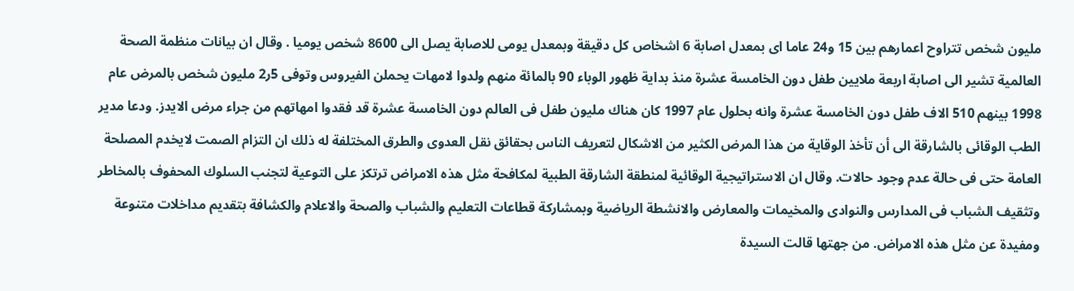مليون شخص تتراوح اعمارهم بين 15 و24 عاما اى بمعدل اصابة 6 اشخاص كل دقيقة وبمعدل يومى للاصابة يصل الى 8600 شخص يوميا . وقال ان بيانات منظمة الصحة العالمية تشير الى اصابة اربعة ملايين طفل دون الخامسة عشرة منذ بداية ظهور الوباء 90 بالمائة منهم ولدوا لامهات يحملن الفيروس وتوفى 5ر2 مليون شخص بالمرض عام 1998 بينهم 510 الاف طفل دون الخامسة عشرة وانه بحلول عام 1997 كان هناك مليون طفل فى العالم دون الخامسة عشرة قد فقدوا امهاتهم من جراء مرض الايدز. ودعا مدير الطب الوقائى بالشارقة الى أن تأخذ الوقاية من هذا المرض الكثير من الاشكال لتعريف الناس بحقائق نقل العدوى والطرق المختلفة له ذلك ان التزام الصمت لايخدم المصلحة العامة حتى فى حالة عدم وجود حالات. وقال ان الاستراتيجية الوقائية لمنطقة الشارقة الطبية لمكافحة مثل هذه الامراض ترتكز على التوعية لتجنب السلوك المحفوف بالمخاطر وتثقيف الشباب فى المدارس والنوادى والمخيمات والمعارض والانشطة الرياضية وبمشاركة قطاعات التعليم والشباب والصحة والاعلام والكشافة بتقديم مداخلات متنوعة ومفيدة عن مثل هذه الامراض. من جهتها قالت السيدة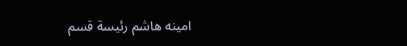امينه هاشم رئيسة قسم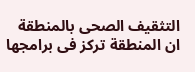التثقيف الصحى بالمنطقة ان المنطقة تركز فى برامجها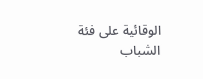الوقائية على فئة الشباب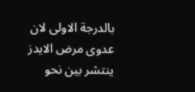بالدرجة الاولى لان عدوى مرض الايدز ينتشر بين نحو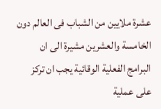عشرة ملايين من الشباب فى العالم دون الخامسة والعشرين مشيرة الى ان البرامج الفعلية الوقائية يجب ان تركز على عملية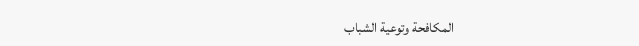المكافحة وتوعية الشباب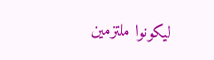ليكونوا ملتزمين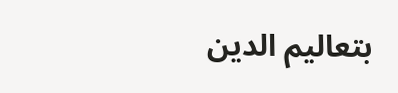بتعاليم الدين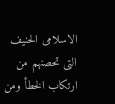الاسلامى الحنيف التى تحصنهم من ارتكاب الخطأ ومن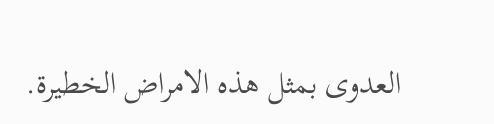العدوى بمثل هذه الامراض الخطيرة.